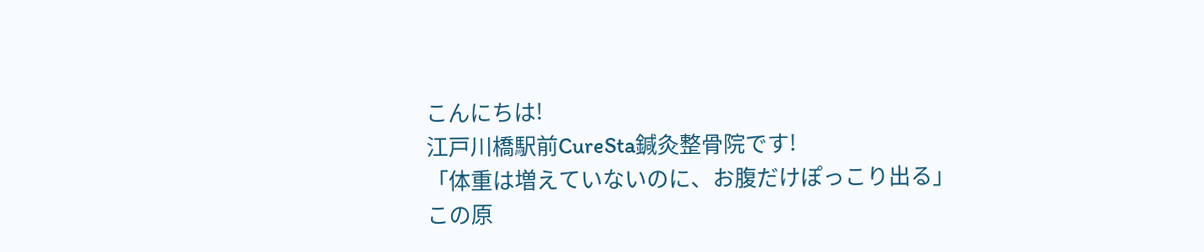こんにちは!
江戸川橋駅前CureSta鍼灸整骨院です!
「体重は増えていないのに、お腹だけぽっこり出る」
この原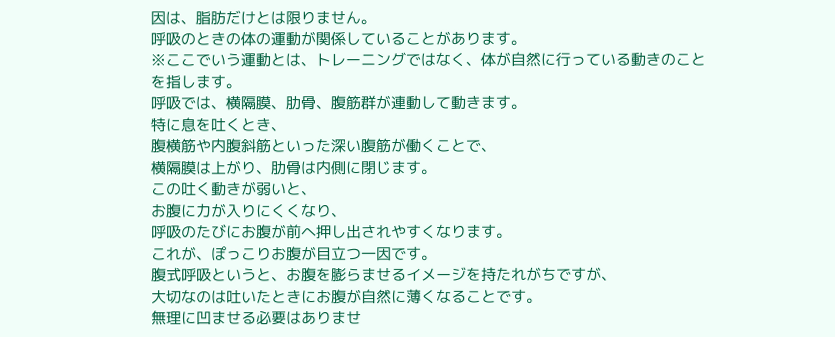因は、脂肪だけとは限りません。
呼吸のときの体の運動が関係していることがあります。
※ここでいう運動とは、トレーニングではなく、体が自然に行っている動きのことを指します。
呼吸では、横隔膜、肋骨、腹筋群が連動して動きます。
特に息を吐くとき、
腹横筋や内腹斜筋といった深い腹筋が働くことで、
横隔膜は上がり、肋骨は内側に閉じます。
この吐く動きが弱いと、
お腹に力が入りにくくなり、
呼吸のたびにお腹が前へ押し出されやすくなります。
これが、ぽっこりお腹が目立つ一因です。
腹式呼吸というと、お腹を膨らませるイメージを持たれがちですが、
大切なのは吐いたときにお腹が自然に薄くなることです。
無理に凹ませる必要はありませ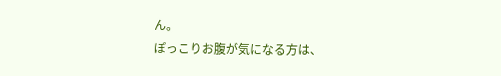ん。
ぽっこりお腹が気になる方は、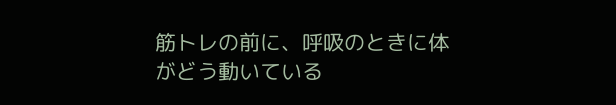筋トレの前に、呼吸のときに体がどう動いている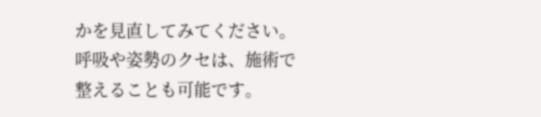かを見直してみてください。
呼吸や姿勢のクセは、施術で整えることも可能です。